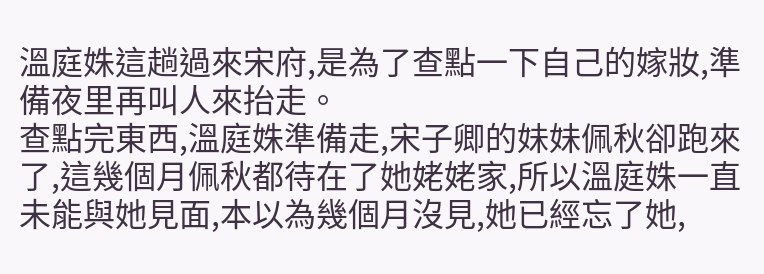溫庭姝這趟過來宋府,是為了查點一下自己的嫁妝,準備夜里再叫人來抬走。
查點完東西,溫庭姝準備走,宋子卿的妹妹佩秋卻跑來了,這幾個月佩秋都待在了她姥姥家,所以溫庭姝一直未能與她見面,本以為幾個月沒見,她已經忘了她,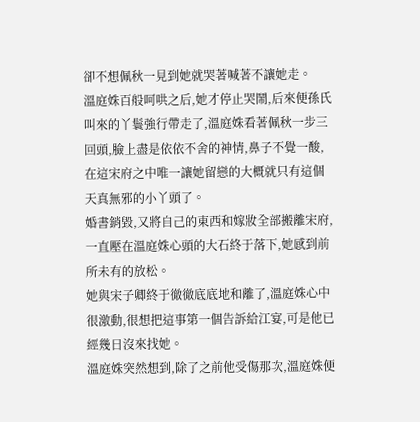卻不想佩秋一見到她就哭著喊著不讓她走。
溫庭姝百般呵哄之后,她才停止哭鬧,后來便孫氏叫來的丫鬟強行帶走了,溫庭姝看著佩秋一步三回頭,臉上盡是依依不舍的神情,鼻子不覺一酸,在這宋府之中唯一讓她留戀的大概就只有這個天真無邪的小丫頭了。
婚書銷毀,又將自己的東西和嫁妝全部搬離宋府,一直壓在溫庭姝心頭的大石終于落下,她感到前所未有的放松。
她與宋子卿終于徹徹底底地和離了,溫庭姝心中很激動,很想把這事第一個告訴給江宴,可是他已經幾日沒來找她。
溫庭姝突然想到,除了之前他受傷那次,溫庭姝便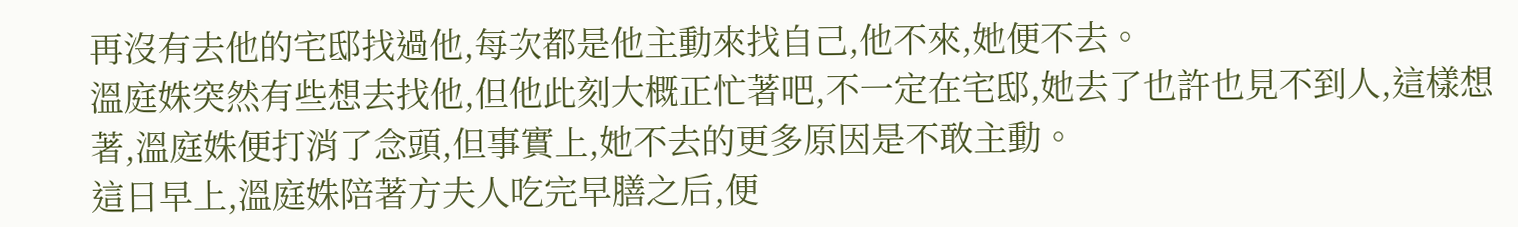再沒有去他的宅邸找過他,每次都是他主動來找自己,他不來,她便不去。
溫庭姝突然有些想去找他,但他此刻大概正忙著吧,不一定在宅邸,她去了也許也見不到人,這樣想著,溫庭姝便打消了念頭,但事實上,她不去的更多原因是不敢主動。
這日早上,溫庭姝陪著方夫人吃完早膳之后,便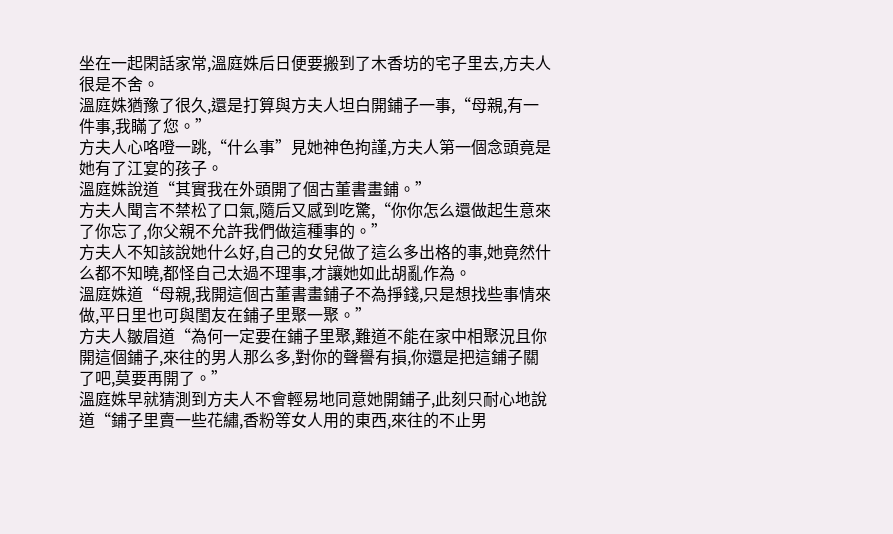坐在一起閑話家常,溫庭姝后日便要搬到了木香坊的宅子里去,方夫人很是不舍。
溫庭姝猶豫了很久,還是打算與方夫人坦白開鋪子一事,“母親,有一件事,我瞞了您。”
方夫人心咯噔一跳,“什么事”見她神色拘謹,方夫人第一個念頭竟是她有了江宴的孩子。
溫庭姝說道“其實我在外頭開了個古董書畫鋪。”
方夫人聞言不禁松了口氣,隨后又感到吃驚,“你你怎么還做起生意來了你忘了,你父親不允許我們做這種事的。”
方夫人不知該說她什么好,自己的女兒做了這么多出格的事,她竟然什么都不知曉,都怪自己太過不理事,才讓她如此胡亂作為。
溫庭姝道“母親,我開這個古董書畫鋪子不為掙錢,只是想找些事情來做,平日里也可與閨友在鋪子里聚一聚。”
方夫人皺眉道“為何一定要在鋪子里聚,難道不能在家中相聚況且你開這個鋪子,來往的男人那么多,對你的聲譽有損,你還是把這鋪子關了吧,莫要再開了。”
溫庭姝早就猜測到方夫人不會輕易地同意她開鋪子,此刻只耐心地說道“鋪子里賣一些花繡,香粉等女人用的東西,來往的不止男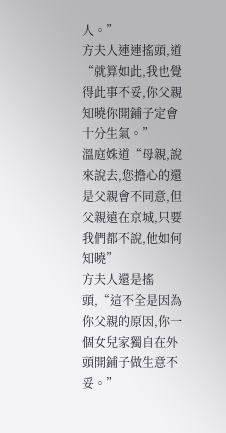人。”
方夫人連連搖頭,道“就算如此,我也覺得此事不妥,你父親知曉你開鋪子定會十分生氣。”
溫庭姝道“母親,說來說去,您擔心的還是父親會不同意,但父親遠在京城,只要我們都不說,他如何知曉”
方夫人還是搖頭,“這不全是因為你父親的原因,你一個女兒家獨自在外頭開鋪子做生意不妥。”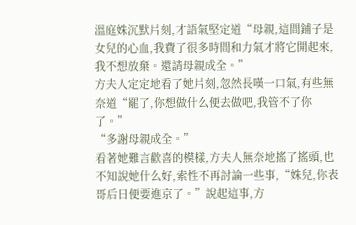溫庭姝沉默片刻,才語氣堅定道“母親,這間鋪子是女兒的心血,我費了很多時間和力氣才將它開起來,我不想放棄。還請母親成全。”
方夫人定定地看了她片刻,忽然長嘆一口氣,有些無奈道“罷了,你想做什么便去做吧,我管不了你了。”
“多謝母親成全。”
看著她難言歡喜的模樣,方夫人無奈地搖了搖頭,也不知說她什么好,索性不再討論一些事,“姝兒,你表哥后日便要進京了。”說起這事,方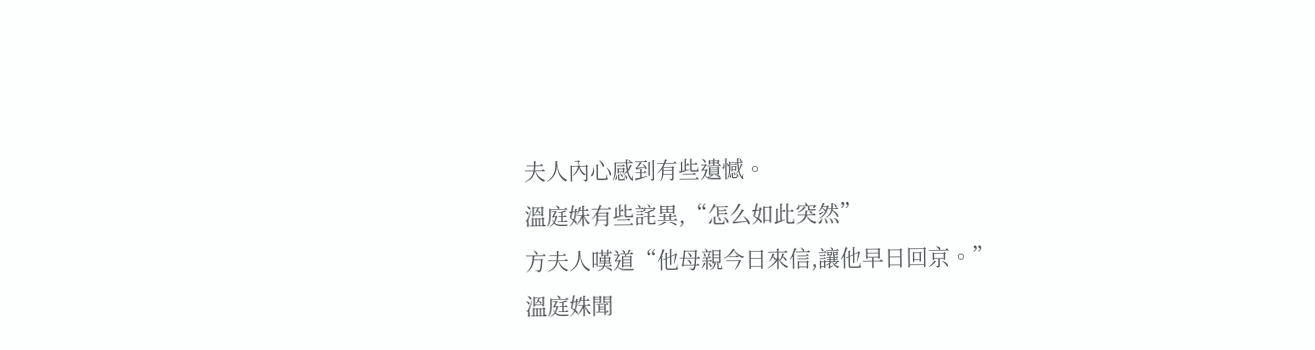夫人內心感到有些遺憾。
溫庭姝有些詫異,“怎么如此突然”
方夫人嘆道“他母親今日來信,讓他早日回京。”
溫庭姝聞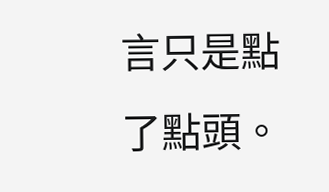言只是點了點頭。